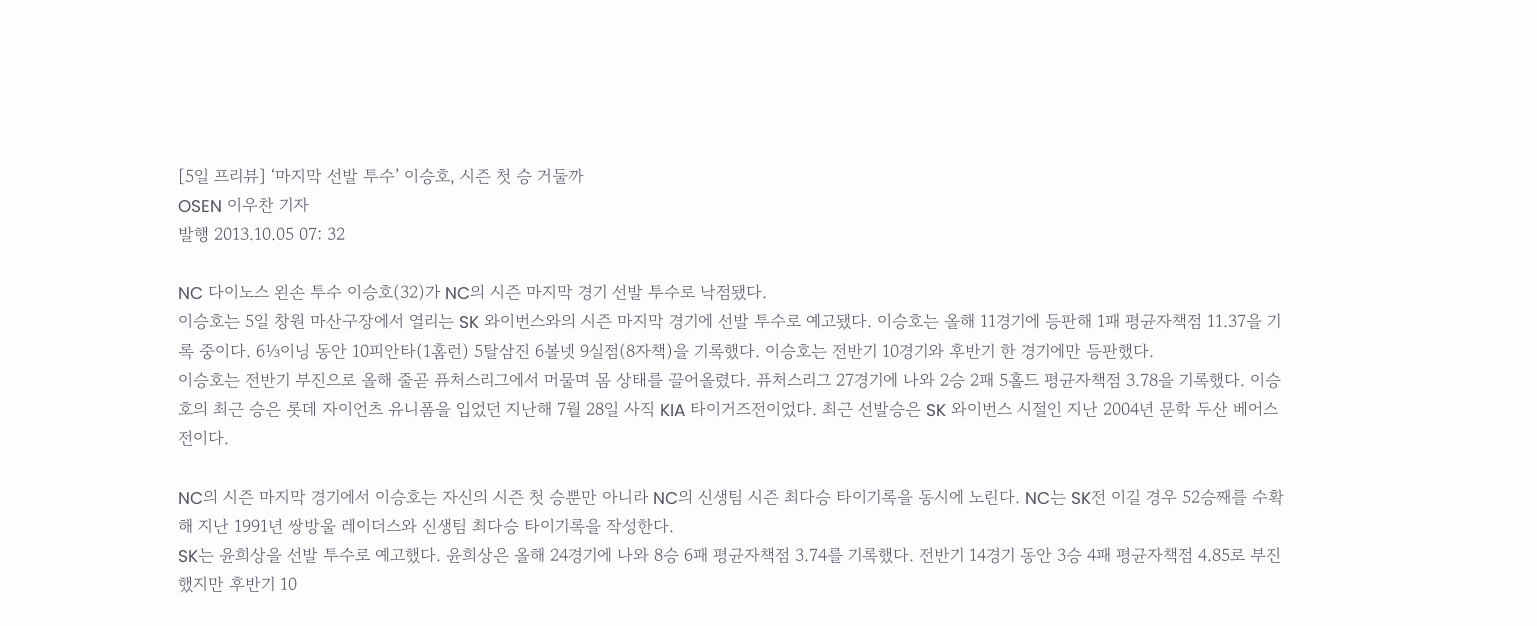[5일 프리뷰] ‘마지막 선발 투수’ 이승호, 시즌 첫 승 거둘까
OSEN 이우찬 기자
발행 2013.10.05 07: 32

NC 다이노스 왼손 투수 이승호(32)가 NC의 시즌 마지막 경기 선발 투수로 낙점됐다.
이승호는 5일 창원 마산구장에서 열리는 SK 와이번스와의 시즌 마지막 경기에 선발 투수로 예고됐다. 이승호는 올해 11경기에 등판해 1패 평균자책점 11.37을 기록 중이다. 6⅓이닝 동안 10피안타(1홈런) 5탈삼진 6볼넷 9실점(8자책)을 기록했다. 이승호는 전반기 10경기와 후반기 한 경기에만 등판했다.
이승호는 전반기 부진으로 올해 줄곧 퓨처스리그에서 머물며 몸 상태를 끌어올렸다. 퓨처스리그 27경기에 나와 2승 2패 5홀드 평균자책점 3.78을 기록했다. 이승호의 최근 승은 롯데 자이언츠 유니폼을 입었던 지난해 7월 28일 사직 KIA 타이거즈전이었다. 최근 선발승은 SK 와이번스 시절인 지난 2004년 문학 두산 베어스전이다.

NC의 시즌 마지막 경기에서 이승호는 자신의 시즌 첫 승뿐만 아니라 NC의 신생팀 시즌 최다승 타이기록을 동시에 노린다. NC는 SK전 이길 경우 52승째를 수확해 지난 1991년 쌍방울 레이더스와 신생팀 최다승 타이기록을 작성한다.
SK는 윤희상을 선발 투수로 예고했다. 윤희상은 올해 24경기에 나와 8승 6패 평균자책점 3.74를 기록했다. 전반기 14경기 동안 3승 4패 평균자책점 4.85로 부진했지만 후반기 10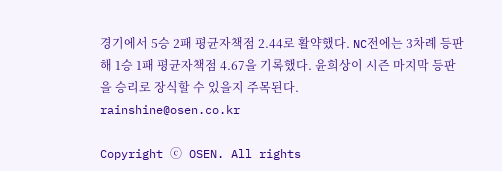경기에서 5승 2패 평균자책점 2.44로 활약했다. NC전에는 3차례 등판해 1승 1패 평균자책점 4.67을 기록했다. 윤희상이 시즌 마지막 등판을 승리로 장식할 수 있을지 주목된다.
rainshine@osen.co.kr

Copyright ⓒ OSEN. All rights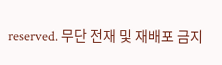reserved. 무단 전재 및 재배포 금지